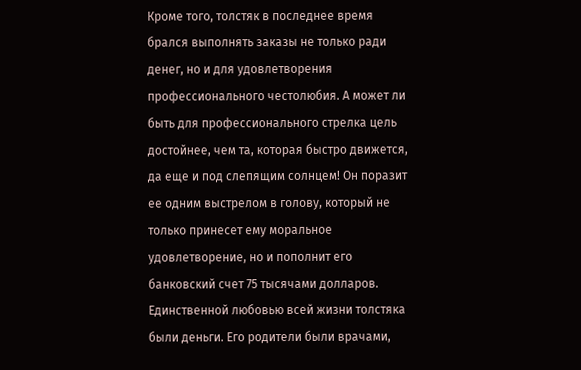Кроме того, толстяк в последнее время брался выполнять заказы не только ради денег, но и для удовлетворения профессионального честолюбия. А может ли быть для профессионального стрелка цель достойнее, чем та, которая быстро движется, да еще и под слепящим солнцем! Он поразит ее одним выстрелом в голову, который не только принесет ему моральное удовлетворение, но и пополнит его банковский счет 75 тысячами долларов.
Единственной любовью всей жизни толстяка были деньги. Его родители были врачами,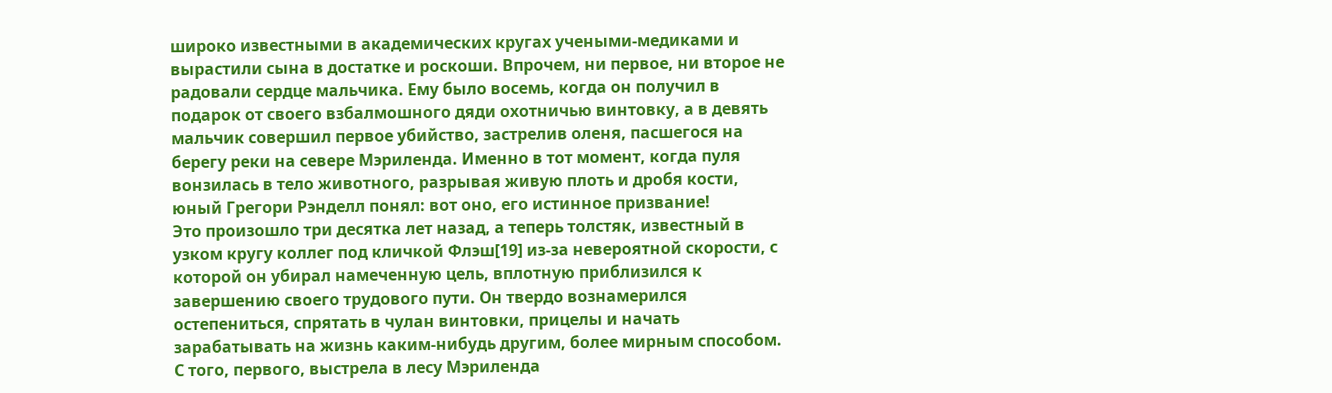широко известными в академических кругах учеными-медиками и вырастили сына в достатке и роскоши. Впрочем, ни первое, ни второе не радовали сердце мальчика. Ему было восемь, когда он получил в подарок от своего взбалмошного дяди охотничью винтовку, а в девять мальчик совершил первое убийство, застрелив оленя, пасшегося на берегу реки на севере Мэриленда. Именно в тот момент, когда пуля вонзилась в тело животного, разрывая живую плоть и дробя кости, юный Грегори Рэнделл понял: вот оно, его истинное призвание!
Это произошло три десятка лет назад, а теперь толстяк, известный в узком кругу коллег под кличкой Флэш[19] из-за невероятной скорости, с которой он убирал намеченную цель, вплотную приблизился к завершению своего трудового пути. Он твердо вознамерился остепениться, спрятать в чулан винтовки, прицелы и начать зарабатывать на жизнь каким-нибудь другим, более мирным способом. С того, первого, выстрела в лесу Мэриленда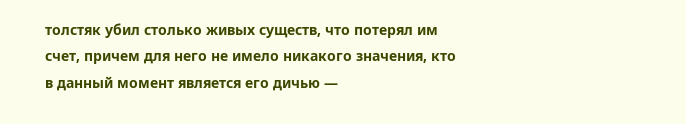толстяк убил столько живых существ, что потерял им счет, причем для него не имело никакого значения, кто в данный момент является его дичью —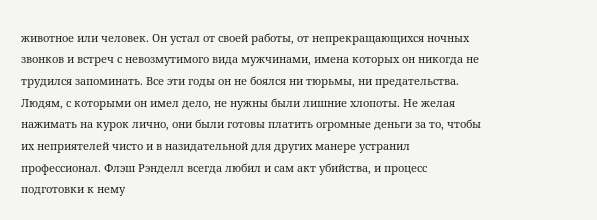животное или человек. Он устал от своей работы, от непрекращающихся ночных звонков и встреч с невозмутимого вида мужчинами, имена которых он никогда не трудился запоминать. Все эти годы он не боялся ни тюрьмы, ни предательства. Людям, с которыми он имел дело, не нужны были лишние хлопоты. Не желая нажимать на курок лично, они были готовы платить огромные деньги за то, чтобы их неприятелей чисто и в назидательной для других манере устранил профессионал. Флэш Рэнделл всегда любил и сам акт убийства, и процесс подготовки к нему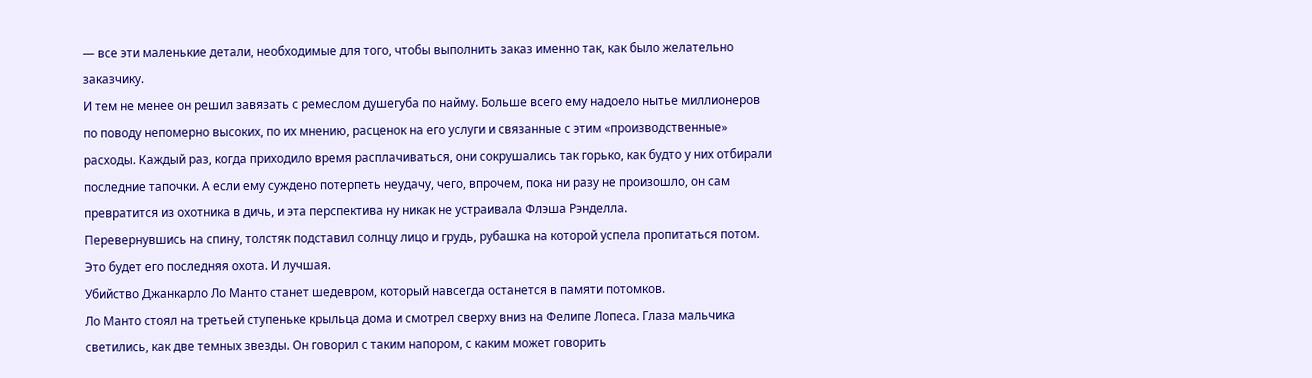— все эти маленькие детали, необходимые для того, чтобы выполнить заказ именно так, как было желательно заказчику.
И тем не менее он решил завязать с ремеслом душегуба по найму. Больше всего ему надоело нытье миллионеров по поводу непомерно высоких, по их мнению, расценок на его услуги и связанные с этим «производственные» расходы. Каждый раз, когда приходило время расплачиваться, они сокрушались так горько, как будто у них отбирали последние тапочки. А если ему суждено потерпеть неудачу, чего, впрочем, пока ни разу не произошло, он сам превратится из охотника в дичь, и эта перспектива ну никак не устраивала Флэша Рэнделла.
Перевернувшись на спину, толстяк подставил солнцу лицо и грудь, рубашка на которой успела пропитаться потом. Это будет его последняя охота. И лучшая.
Убийство Джанкарло Ло Манто станет шедевром, который навсегда останется в памяти потомков.
Ло Манто стоял на третьей ступеньке крыльца дома и смотрел сверху вниз на Фелипе Лопеса. Глаза мальчика светились, как две темных звезды. Он говорил с таким напором, с каким может говорить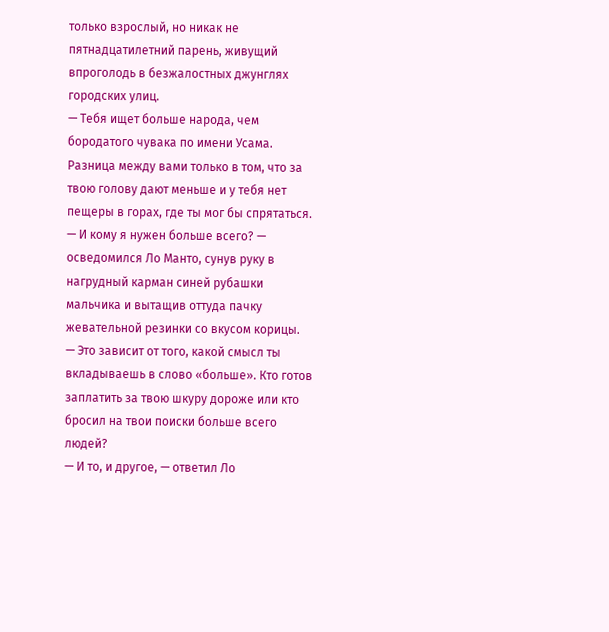только взрослый, но никак не пятнадцатилетний парень, живущий впроголодь в безжалостных джунглях городских улиц.
— Тебя ищет больше народа, чем бородатого чувака по имени Усама. Разница между вами только в том, что за твою голову дают меньше и у тебя нет пещеры в горах, где ты мог бы спрятаться.
— И кому я нужен больше всего? — осведомился Ло Манто, сунув руку в нагрудный карман синей рубашки мальчика и вытащив оттуда пачку жевательной резинки со вкусом корицы.
— Это зависит от того, какой смысл ты вкладываешь в слово «больше». Кто готов заплатить за твою шкуру дороже или кто бросил на твои поиски больше всего людей?
— И то, и другое, — ответил Ло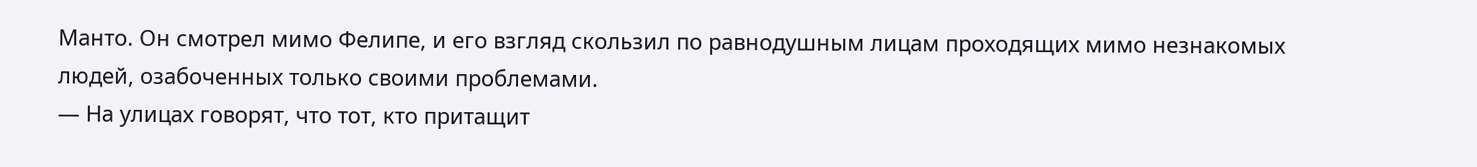Манто. Он смотрел мимо Фелипе, и его взгляд скользил по равнодушным лицам проходящих мимо незнакомых людей, озабоченных только своими проблемами.
— На улицах говорят, что тот, кто притащит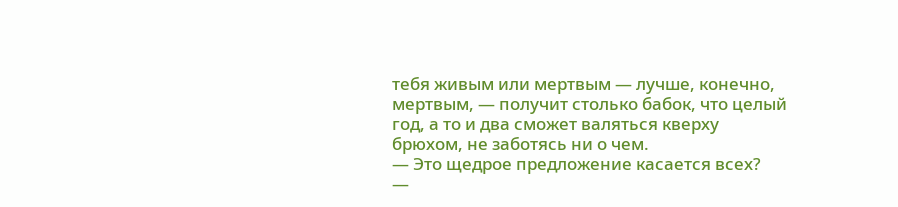тебя живым или мертвым — лучше, конечно, мертвым, — получит столько бабок, что целый год, а то и два сможет валяться кверху брюхом, не заботясь ни о чем.
— Это щедрое предложение касается всех?
—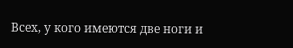Всех, у кого имеются две ноги и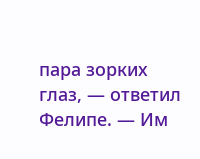пара зорких глаз, — ответил Фелипе. — Им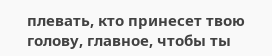плевать, кто принесет твою голову, главное, чтобы ты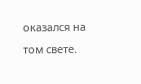оказался на том свете.